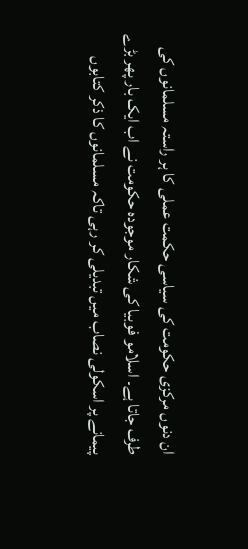ان دنوں مرکزی حکومت کی سیاسی حکمت عملی کا ہر راستہ مسلمانوں کی طرف جاتا ہے۔ اسلامو فوبیا کی شکار موجودہ حکومت نے اب ایک بار پھر بڑے پیمانے پر اسکولی نصاب میں تبدیلی کر رہی تاکہ مسلمانوں کا ذکر کتابوں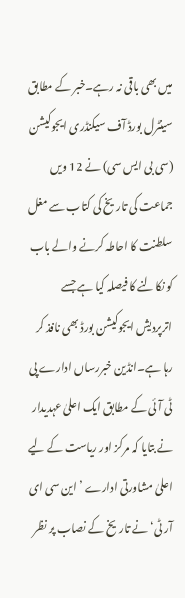میں بھی باقی نہ رہے۔خبر کے مطابق سینٹرل بورڈ آف سیکنڈری ایجوکیشن (سی بی ایس سی) نے 12 ویں جماعت کی تاریخ کی کتاب سے مغل سلطنت کا احاطہ کرنے والے باب کو نکالنے کا فیصلہ کیا ہے جسے اترپردیش ایجوکیشن بورڈ بھی نافذ کر رہا ہے۔انڈین خبررساں ادارے پی ٹی آئی کے مطابق ایک اعلیٰ عہدیدار نے بتایا کہ مرکز اور ریاست کے لیے اعلیٰ مشاورتی ادارے ’این سی ای آر ٹی‘ نے تاریخ کے نصاب پر نظر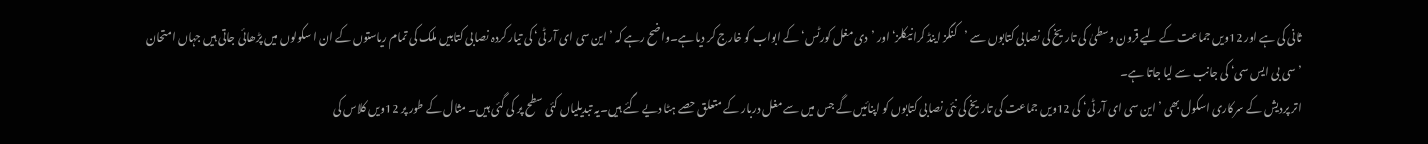ثانی کی ہے اور 12ویں جماعت کے لیے قرون وسطیٰ کی تاریخ کی نصابی کتابوں سے ’کنگز اینڈ کرانیکلز‘ اور ’دی مغل کورٹس‘ کے ابواب کو خارج کر دیا ہے۔واضح رہے کہ ’این سی ای آر ٹی‘ کی تیار کردہ نصابی کتابیں ملک کی تمام ریاستوں کے ان ا سکولوں میں پڑھائی جاتی ہیں جہاں امتحان ’سی بی ایس سی‘ کی جانب سے لیا جاتا ہے۔
اتر پردیش کے سرکاری اسکول بھی ’این سی ای آر ٹی‘ کی 12ویں جماعت کی تاریخ کی نئی نصابی کتابوں کو اپنائیں گے جس میں سے مغل دربار کے متعلق حصے ہٹا دیے گئے ہیں۔یہ تبدیلیاں کئی سطح پر کی گئی ہیں۔ مثال کے طور پر 12ویں کلاس کی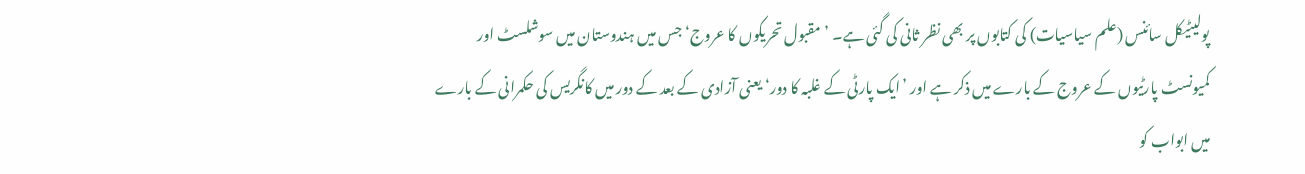پولیٹیکل سائنس (علم سیاسیات) کی کتابوں پر بھی نظر ثانی کی گئی ہے۔ ’مقبول تحریکوں کا عروج‘ جس میں ہندوستان میں سوشلسٹ اور کمیونسٹ پارٹیوں کے عروج کے بارے میں ذکر ہے اور ’ایک پارٹی کے غلبہ کا دور‘ یعنی آزادی کے بعد کے دور میں کانگریس کی حکمرانی کے بارے میں ابواب کو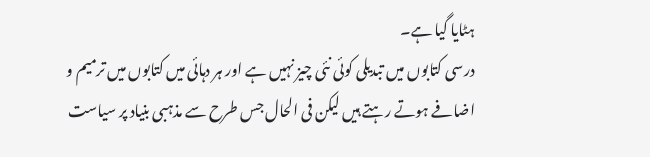ہٹایا گیا ہے۔
درسی کتابوں میں تبدیلی کوئی نئی چیز نہیں ہے اور ہر دہائی میں کتابوں میں ترمیم و اضافے ہوتے رہتے ہیں لیکن فی الحال جس طرح سے مذہبی بنیاد پر سیاست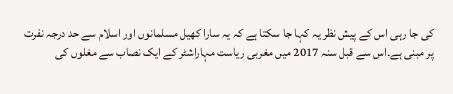کی جا رہی اس کے پیش نظر یہ کہا جا سکتا ہے کہ یہ سارا کھیل مسلمانوں اور اسلام سے حد درجہ نفرت پر مبنی ہے۔اس سے قبل سنہ 2017 میں مغربی ریاست مہاراشٹر کے ایک نصاب سے مغلوں کی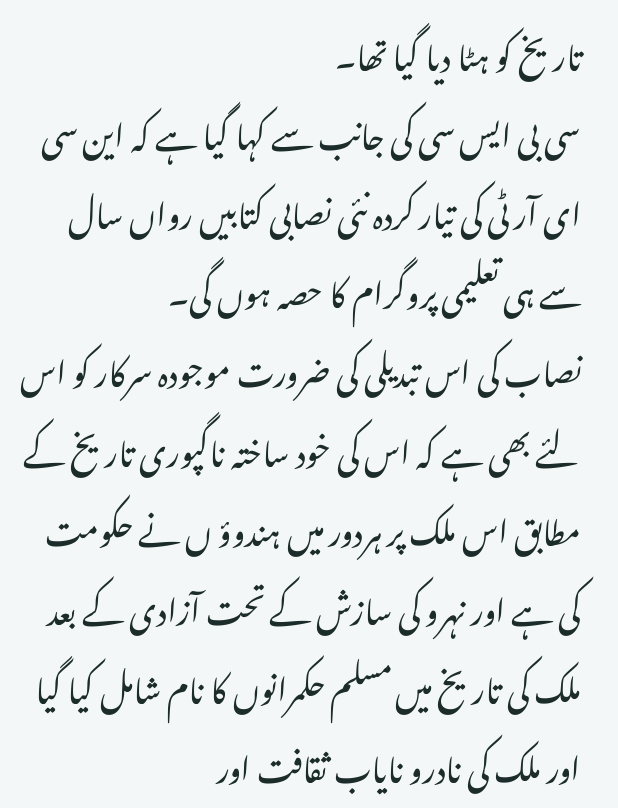تاریخ کو ہٹا دیا گیا تھا۔
سی بی ایس سی کی جانب سے کہا گیا ہے کہ این سی ای آر ٹی کی تیار کردہ نئی نصابی کتابیں رواں سال سے ہی تعلیمی پروگرام کا حصہ ہوں گی۔
نصاب کی اس تبدیلی کی ضرورت موجودہ سرکار کو اس لئے بھی ہے کہ اس کی خود ساختہ ناگپوری تاریخ کے مطابق اس ملک پر ہردور میں ہندوؤ ں نے حکومت کی ہے اور نہرو کی سازش کے تحت آزادی کے بعد ملک کی تاریخ میں مسلم حکمرانوں کا نام شامل کیا گیا اور ملک کی نادرو نایاب ثقافت اور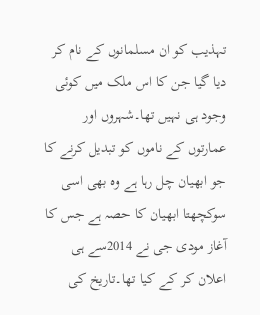تہذیب کو ان مسلمانوں کے نام کر دیا گیا جن کا اس ملک میں کوئی وجود ہی نہیں تھا۔شہروں اور عمارتوں کے ناموں کو تبدیل کرنے کا جو ابھیان چل رہا ہے وہ بھی اسی سوکچھتا ابھیان کا حصہ ہے جس کا آغاز مودی جی نے 2014سے ہی اعلان کر کے کیا تھا۔تاریخ کی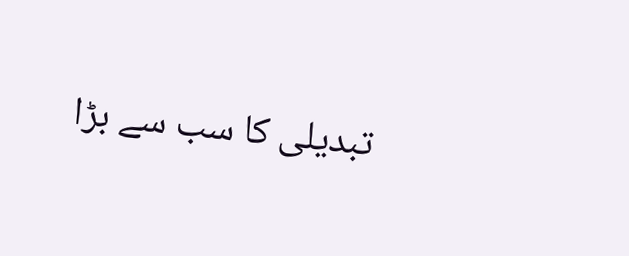تبدیلی کا سب سے بڑا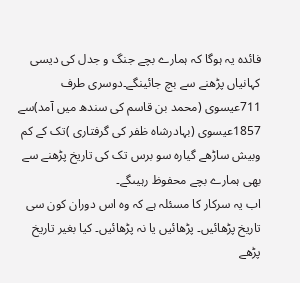فائدہ یہ ہوگا کہ ہمارے بچے جنگ و جدل کی دیسی کہانیاں پڑھنے سے بچ جائینگے۔دوسری طرف 711عیسوی (محمد بن قاسم کی سندھ میں آمد)سے 1857عیسوی (بہادرشاہ ظفر کی گرفتاری )تک کے کم وبیش ساڑھے گیارہ سو برس تک کی تاریخ پڑھنے سے بھی ہمارے بچے محفوظ رہیںگے۔
اب یہ سرکار کا مسئلہ ہے کہ وہ اس دوران کون سی تاریخ پڑھائیں۔ پڑھائیں یا نہ پڑھائیں۔ کیا بغیر تاریخ پڑھے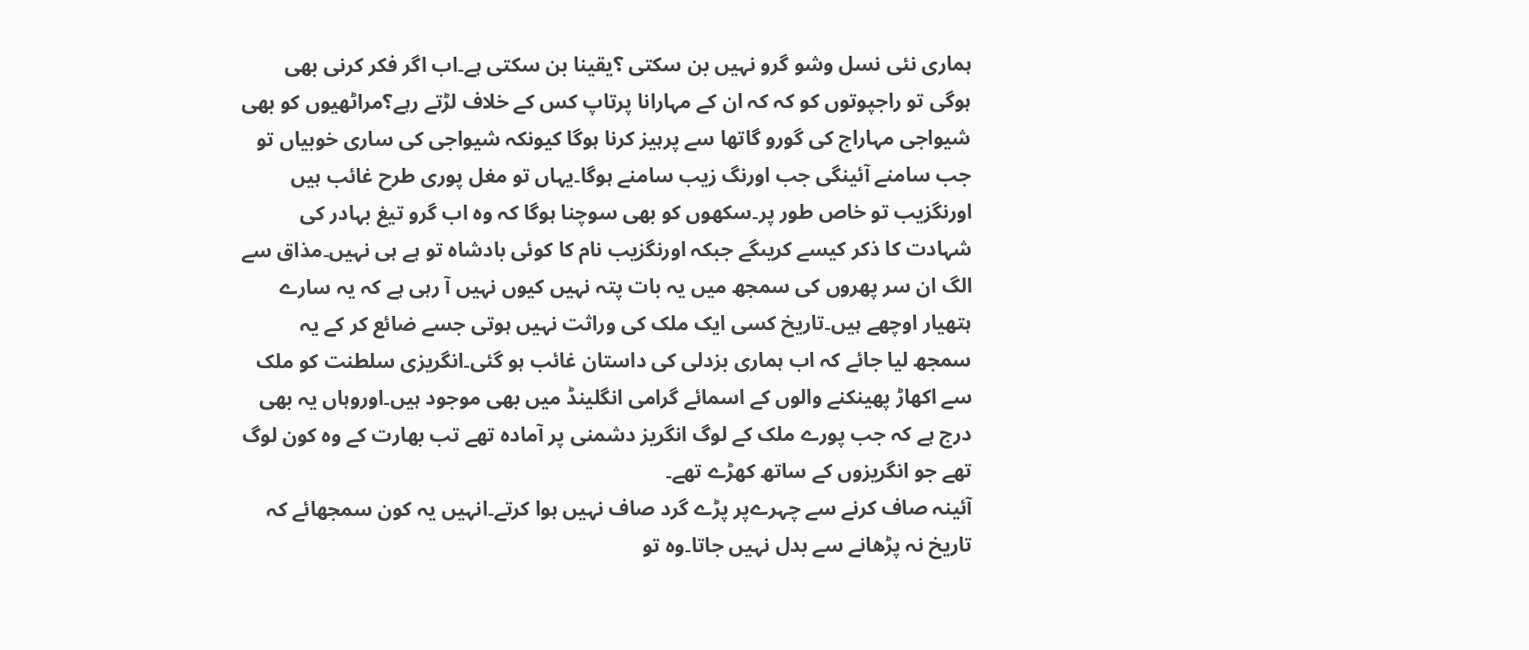ہماری نئی نسل وشو گرو نہیں بن سکتی ؟یقینا بن سکتی ہے۔اب اگر فکر کرنی بھی ہوگی تو راجپوتوں کو کہ کہ ان کے مہارانا پرتاپ کس کے خلاف لڑتے رہے؟مراٹھیوں کو بھی شیواجی مہاراج کی گورو گاتھا سے پرہیز کرنا ہوگا کیونکہ شیواجی کی ساری خوبیاں تو جب سامنے آئینگی جب اورنگ زیب سامنے ہوگا۔یہاں تو مغل پوری طرح غائب ہیں اورنگزیب تو خاص طور پر۔سکھوں کو بھی سوچنا ہوگا کہ وہ اب گرو تیغ بہادر کی شہادت کا ذکر کیسے کریںگے جبکہ اورنگزیب نام کا کوئی بادشاہ تو ہے ہی نہیں۔مذاق سے الگ ان سر پھروں کی سمجھ میں یہ بات پتہ نہیں کیوں نہیں آ رہی ہے کہ یہ سارے ہتھیار اوچھے ہیں۔تاریخ کسی ایک ملک کی وراثت نہیں ہوتی جسے ضائع کر کے یہ سمجھ لیا جائے کہ اب ہماری بزدلی کی داستان غائب ہو گئی۔انگریزی سلطنت کو ملک سے اکھاڑ پھینکنے والوں کے اسمائے گرامی انگلینڈ میں بھی موجود ہیں۔اوروہاں یہ بھی درج ہے کہ جب پورے ملک کے لوگ انگریز دشمنی پر آمادہ تھے تب بھارت کے وہ کون لوگ تھے جو انگریزوں کے ساتھ کھڑے تھے۔
آئینہ صاف کرنے سے چہرےپر پڑے گرد صاف نہیں ہوا کرتے۔انہیں یہ کون سمجھائے کہ تاریخ نہ پڑھانے سے بدل نہیں جاتا۔وہ تو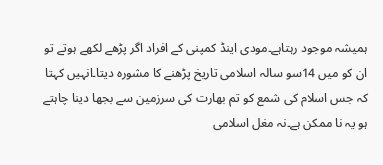ہمیشہ موجود رہتاہے۔مودی اینڈ کمپنی کے افراد اگر پڑھے لکھے ہوتے تو ان کو میں 14سو سالہ اسلامی تاریخ پڑھنے کا مشورہ دیتا۔انہیں کہتا کہ جس اسلام کی شمع کو تم بھارت کی سرزمین سے بجھا دینا چاہتے ہو یہ نا ممکن ہے۔نہ مغل اسلامی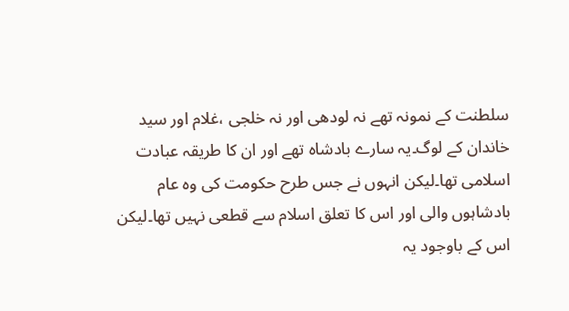سلطنت کے نمونہ تھے نہ لودھی اور نہ خلجی ،غلام اور سید خاندان کے لوگ۔یہ سارے بادشاہ تھے اور ان کا طریقہ عبادت اسلامی تھا۔لیکن انہوں نے جس طرح حکومت کی وہ عام بادشاہوں والی اور اس کا تعلق اسلام سے قطعی نہیں تھا۔لیکن اس کے باوجود یہ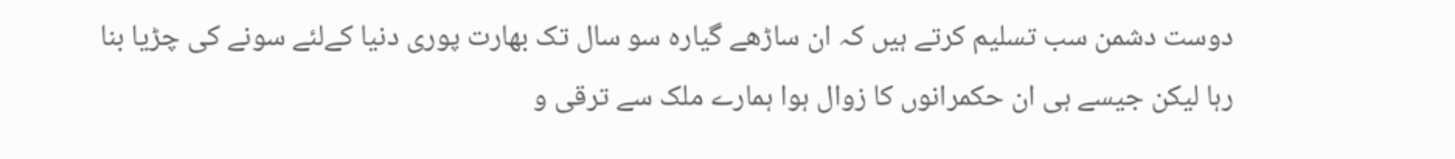دوست دشمن سب تسلیم کرتے ہیں کہ ان ساڑھے گیارہ سو سال تک بھارت پوری دنیا کےلئے سونے کی چڑیا بنا رہا لیکن جیسے ہی ان حکمرانوں کا زوال ہوا ہمارے ملک سے ترقی و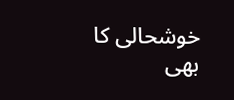خوشحالی کا بھی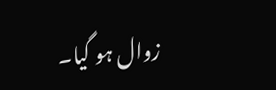زوال ہو گیا۔